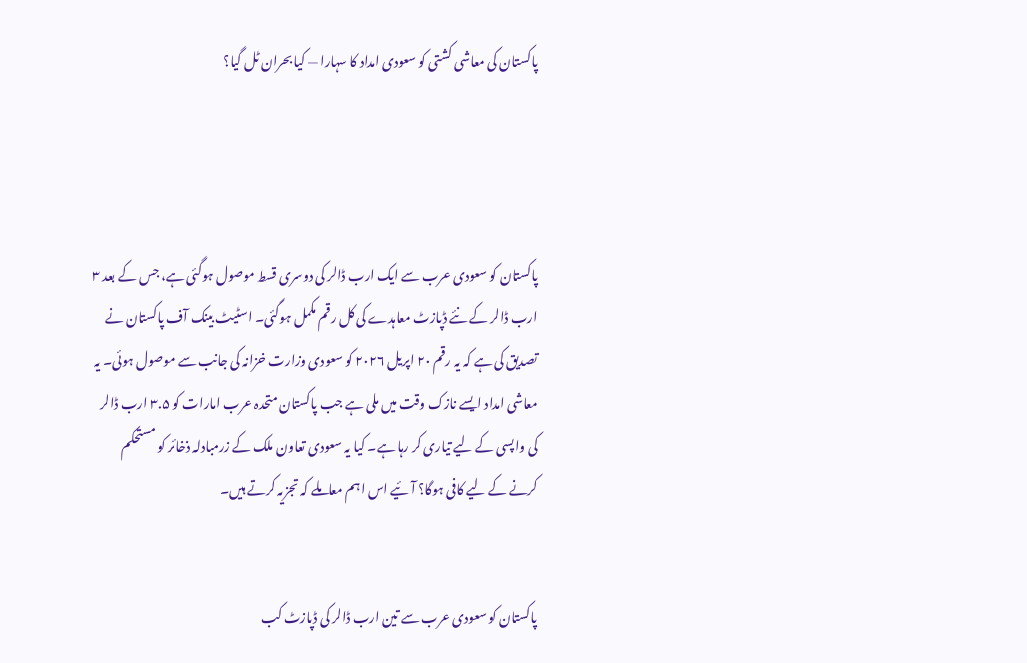پاکستان کی معاشی کشتی کو سعودی امداد کا سہارا — کیا بحران ٹل گیا؟




پاکستان کو سعودی عرب سے ایک ارب ڈالر کی دوسری قسط موصول ہوگئی ہے، جس کے بعد ۳ ارب ڈالر کے نئے ڈپازٹ معاہدے کی کل رقم مکمل ہوگئی۔ اسٹیٹ بینک آف پاکستان نے تصدیق کی ہے کہ یہ رقم ۲۰ اپریل ۲۰۲۶ کو سعودی وزارت خزانہ کی جانب سے موصول ہوئی۔ یہ معاشی امداد ایسے نازک وقت میں ملی ہے جب پاکستان متحدہ عرب امارات کو ۳.۵ ارب ڈالر کی واپسی کے لیے تیاری کر رہا ہے۔ کیا یہ سعودی تعاون ملک کے زرمبادلہ ذخائر کو مستحکم کرنے کے لیے کافی ہوگا؟ آئیے اس اہم معاملے کہ تجزیہ کرتے ہیں۔


پاکستان کو سعودی عرب سے تین ارب ڈالر کی ڈپازٹ کب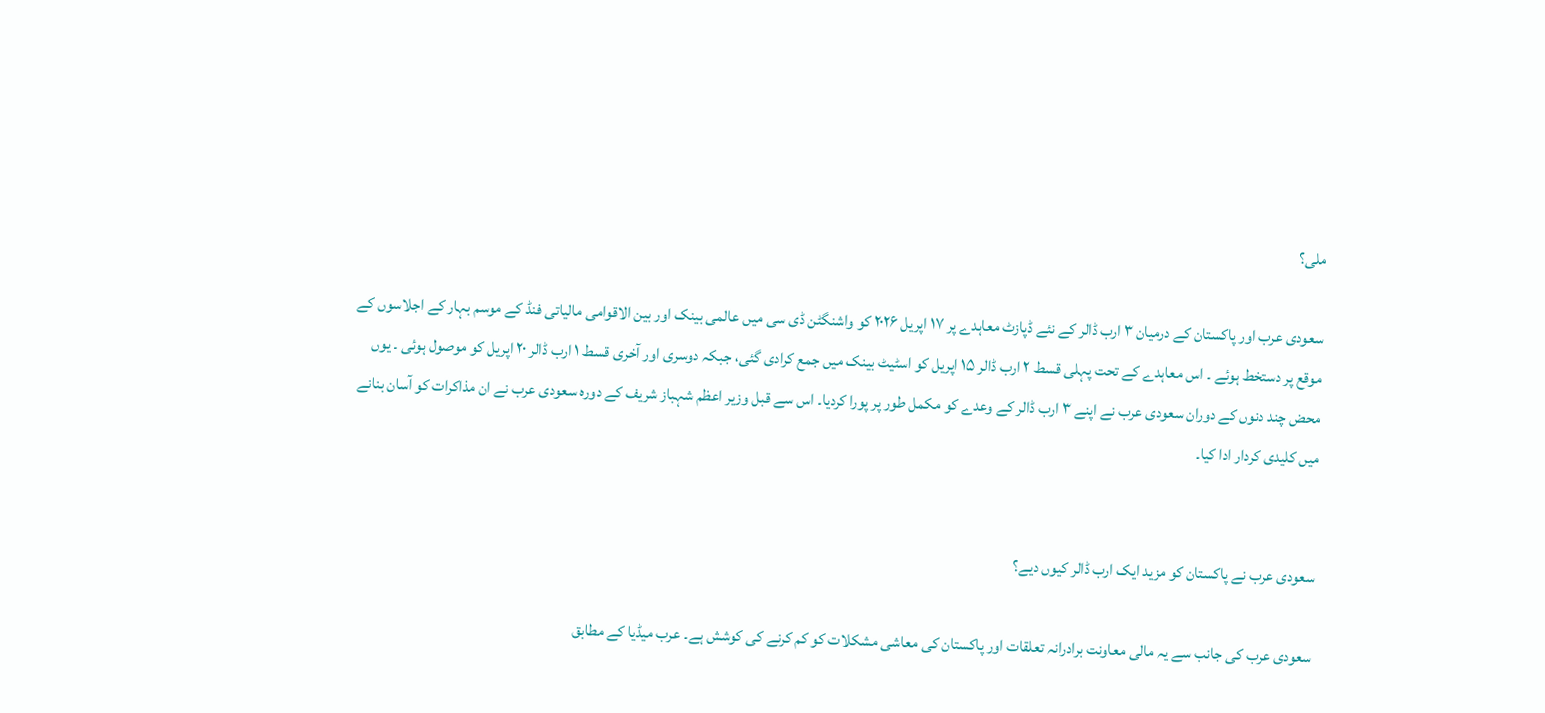ملی؟

سعودی عرب اور پاکستان کے درمیان ۳ ارب ڈالر کے نئے ڈپازٹ معاہدے پر ۱۷ اپریل ۲۰۲۶ کو واشنگٹن ڈی سی میں عالمی بینک اور بین الاقوامی مالیاتی فنڈ کے موسم بہار کے اجلاسوں کے موقع پر دستخط ہوئے ۔ اس معاہدے کے تحت پہلی قسط ۲ ارب ڈالر ۱۵ اپریل کو اسٹیٹ بینک میں جمع کرادی گئی، جبکہ دوسری اور آخری قسط ۱ ارب ڈالر ۲۰ اپریل کو موصول ہوئی ۔ یوں محض چند دنوں کے دوران سعودی عرب نے اپنے ۳ ارب ڈالر کے وعدے کو مکمل طور پر پورا کردیا۔ اس سے قبل وزیر اعظم شہباز شریف کے دورہ سعودی عرب نے ان مذاکرات کو آسان بنانے میں کلیدی کردار ادا کیا۔


سعودی عرب نے پاکستان کو مزید ایک ارب ڈالر کیوں دیے؟

سعودی عرب کی جانب سے یہ مالی معاونت برادرانہ تعلقات اور پاکستان کی معاشی مشکلات کو کم کرنے کی کوشش ہے۔ عرب میڈیا کے مطابق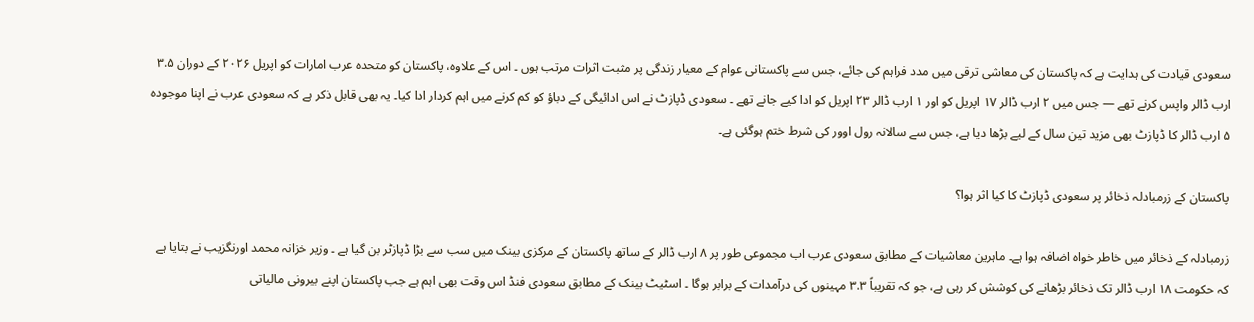سعودی قیادت کی ہدایت ہے کہ پاکستان کی معاشی ترقی میں مدد فراہم کی جائے، جس سے پاکستانی عوام کے معیار زندگی پر مثبت اثرات مرتب ہوں ۔ اس کے علاوہ، پاکستان کو متحدہ عرب امارات کو اپریل ۲۰۲۶ کے دوران ۳.۵ ارب ڈالر واپس کرنے تھے — جس میں ۲ ارب ڈالر ۱۷ اپریل کو اور ۱ ارب ڈالر ۲۳ اپریل کو ادا کیے جانے تھے ۔ سعودی ڈپازٹ نے اس ادائیگی کے دباؤ کو کم کرنے میں اہم کردار ادا کیا۔ یہ بھی قابل ذکر ہے کہ سعودی عرب نے اپنا موجودہ ۵ ارب ڈالر کا ڈپازٹ بھی مزید تین سال کے لیے بڑھا دیا ہے، جس سے سالانہ رول اوور کی شرط ختم ہوگئی ہے۔

پاکستان کے زرمبادلہ ذخائر پر سعودی ڈپازٹ کا کیا اثر ہوا؟

زرمبادلہ کے ذخائر میں خاطر خواہ اضافہ ہوا ہے۔ ماہرین معاشیات کے مطابق سعودی عرب اب مجموعی طور پر ۸ ارب ڈالر کے ساتھ پاکستان کے مرکزی بینک میں سب سے بڑا ڈپازٹر بن گیا ہے ۔ وزیر خزانہ محمد اورنگزیب نے بتایا ہے کہ حکومت ۱۸ ارب ڈالر تک ذخائر بڑھانے کی کوشش کر رہی ہے، جو کہ تقریباً ۳.۳ مہینوں کی درآمدات کے برابر ہوگا ۔ اسٹیٹ بینک کے مطابق سعودی فنڈ اس وقت بھی اہم ہے جب پاکستان اپنے بیرونی مالیاتی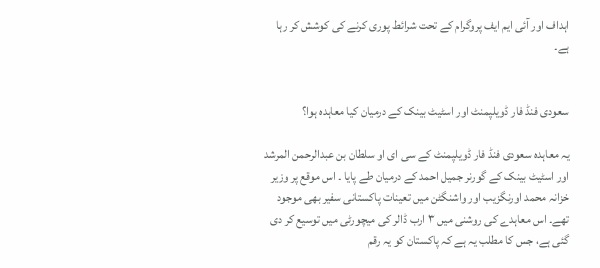اہداف اور آئی ایم ایف پروگرام کے تحت شرائط پوری کرنے کی کوشش کر رہا ہے۔


سعودی فنڈ فار ڈویلپمنٹ اور اسٹیٹ بینک کے درمیان کیا معاہدہ ہوا؟

یہ معاہدہ سعودی فنڈ فار ڈویلپمنٹ کے سی ای او سلطان بن عبدالرحمن المرشد اور اسٹیٹ بینک کے گورنر جمیل احمد کے درمیان طے پایا ۔ اس موقع پر وزیر خزانہ محمد اورنگزیب اور واشنگٹن میں تعینات پاکستانی سفیر بھی موجود تھے۔ اس معاہدے کی روشنی میں ۳ ارب ڈالر کی میچورٹی میں توسیع کر دی گئی ہے، جس کا مطلب یہ ہے کہ پاکستان کو یہ رقم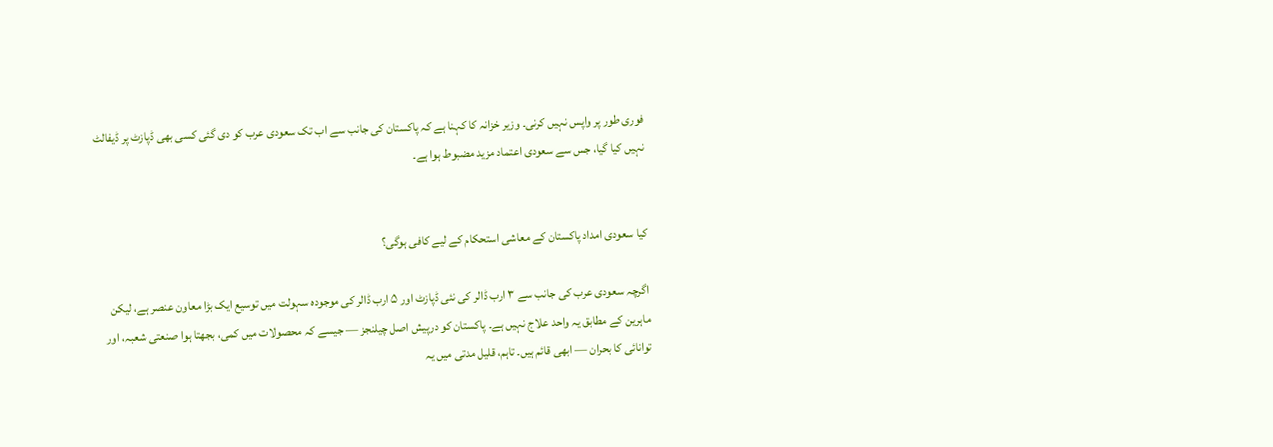فوری طور پر واپس نہیں کرنی۔ وزیر خزانہ کا کہنا ہے کہ پاکستان کی جانب سے اب تک سعودی عرب کو دی گئی کسی بھی ڈپازٹ پر ڈیفالٹ نہیں کیا گیا، جس سے سعودی اعتماد مزید مضبوط ہوا ہے۔


کیا سعودی امداد پاکستان کے معاشی استحکام کے لیے کافی ہوگی؟

اگرچہ سعودی عرب کی جانب سے ۳ ارب ڈالر کی نئی ڈپازٹ اور ۵ ارب ڈالر کی موجودہ سہولت میں توسیع ایک بڑا معاون عنصر ہے، لیکن ماہرین کے مطابق یہ واحد علاج نہیں ہے۔ پاکستان کو درپیش اصل چیلنجز — جیسے کہ محصولات میں کمی، بجھتا ہوا صنعتی شعبہ، اور توانائی کا بحران — ابھی قائم ہیں۔ تاہم، قلیل مدتی میں یہ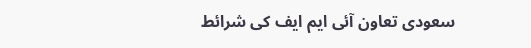سعودی تعاون آئی ایم ایف کی شرائط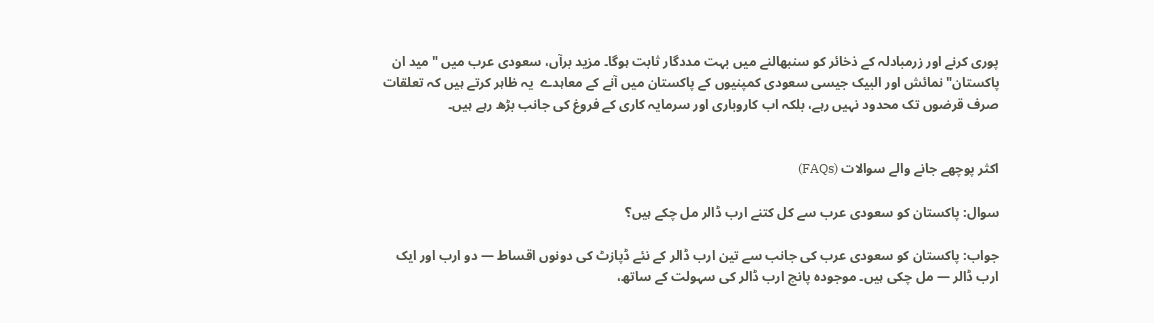پوری کرنے اور زرمبادلہ کے ذخائر کو سنبھالنے میں بہت مددگار ثابت ہوگا۔ مزید برآں، سعودی عرب میں "مید ان پاکستان" نمائش اور البیک جیسی سعودی کمپنیوں کے پاکستان میں آنے کے معاہدے  یہ ظاہر کرتے ہیں کہ تعلقات صرف قرضوں تک محدود نہیں رہے، بلکہ اب کاروباری اور سرمایہ کاری کے فروغ کی جانب بڑھ رہے ہیں۔


اکثر پوچھے جانے والے سوالات (FAQs)

سوال: پاکستان کو سعودی عرب سے کل کتنے ارب ڈالر مل چکے ہیں؟

جواب: پاکستان کو سعودی عرب کی جانب سے تین ارب ڈالر کے نئے ڈپازٹ کی دونوں اقساط — دو ارب اور ایک ارب ڈالر — مل چکی ہیں۔ موجودہ پانچ ارب ڈالر کی سہولت کے ساتھ،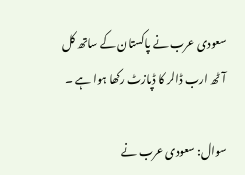سعودی عرب نے پاکستان کے ساتھ کل آٹھ ارب ڈالر کا ڈپازٹ رکھا ہوا ہے ۔

سوال: سعودی عرب نے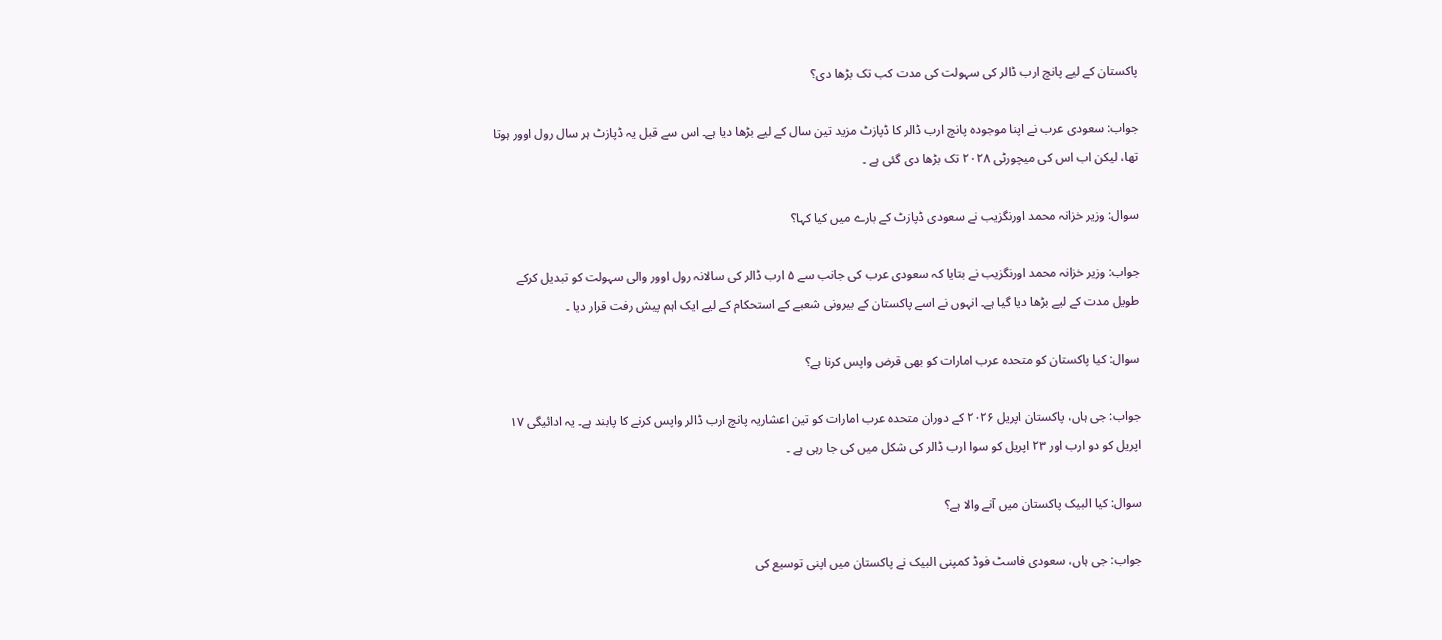پاکستان کے لیے پانچ ارب ڈالر کی سہولت کی مدت کب تک بڑھا دی؟

جواب: سعودی عرب نے اپنا موجودہ پانچ ارب ڈالر کا ڈپازٹ مزید تین سال کے لیے بڑھا دیا ہے۔ اس سے قبل یہ ڈپازٹ ہر سال رول اوور ہوتا تھا، لیکن اب اس کی میچورٹی ۲۰۲۸ تک بڑھا دی گئی ہے ۔

سوال: وزیر خزانہ محمد اورنگزیب نے سعودی ڈپازٹ کے بارے میں کیا کہا؟

جواب: وزیر خزانہ محمد اورنگزیب نے بتایا کہ سعودی عرب کی جانب سے ۵ ارب ڈالر کی سالانہ رول اوور والی سہولت کو تبدیل کرکے طویل مدت کے لیے بڑھا دیا گیا ہے۔ انہوں نے اسے پاکستان کے بیرونی شعبے کے استحکام کے لیے ایک اہم پیش رفت قرار دیا ۔

سوال: کیا پاکستان کو متحدہ عرب امارات کو بھی قرض واپس کرنا ہے؟

جواب: جی ہاں، پاکستان اپریل ۲۰۲۶ کے دوران متحدہ عرب امارات کو تین اعشاریہ پانچ ارب ڈالر واپس کرنے کا پابند ہے۔ یہ ادائیگی ۱۷ اپریل کو دو ارب اور ۲۳ اپریل کو سوا ارب ڈالر کی شکل میں کی جا رہی ہے ۔

سوال: کیا البیک پاکستان میں آنے والا ہے؟

جواب: جی ہاں، سعودی فاسٹ فوڈ کمپنی البیک نے پاکستان میں اپنی توسیع کی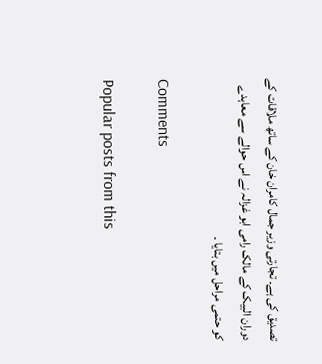تصدیق کی ہے۔ تجارتی وزیر جمال کامران خان کے ساتھ ملاقات کے دوران البیک کے مالک رامی ابو غزالہ نے اس حوالے سے معاہدے کو حتمی مراحل میں بتایا ۔

Comments

Popular posts from this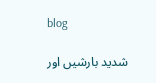blog

شدید بارشیں اور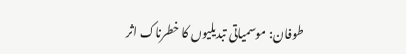طوفان: موسمیاتی تبدیلیوں کا خطرناک اثر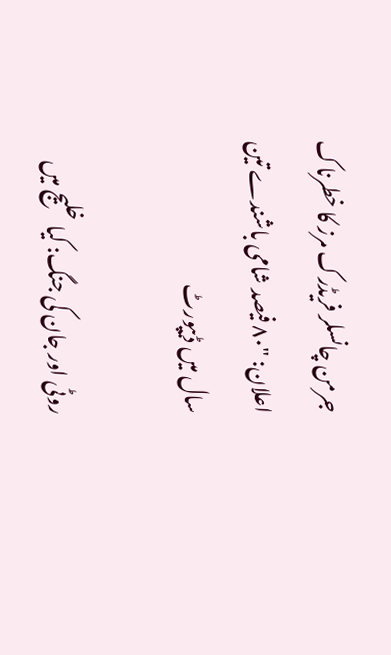جرمن چانسلر فریڈرک مرز کا خطرناک اعلان: "۸۰ فیصد شامی باشندے تین سال میں ڈیپورٹ

روٹی اور جان کی جنگ: کیا خلیج میں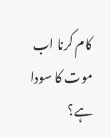کام کرنا اب موت کا سودا ہے؟